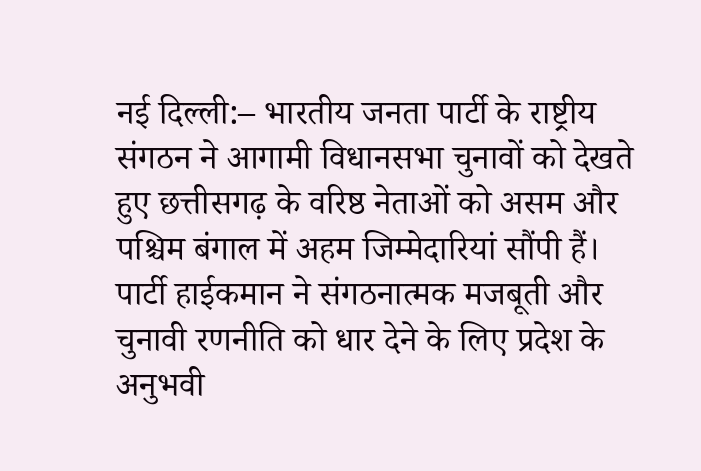नई दिल्ली:– भारतीय जनता पार्टी के राष्ट्रीय संगठन ने आगामी विधानसभा चुनावों को देखते हुए छत्तीसगढ़ के वरिष्ठ नेताओं को असम और पश्चिम बंगाल में अहम जिम्मेदारियां सौंपी हैं। पार्टी हाईकमान ने संगठनात्मक मजबूती और चुनावी रणनीति को धार देने के लिए प्रदेश के अनुभवी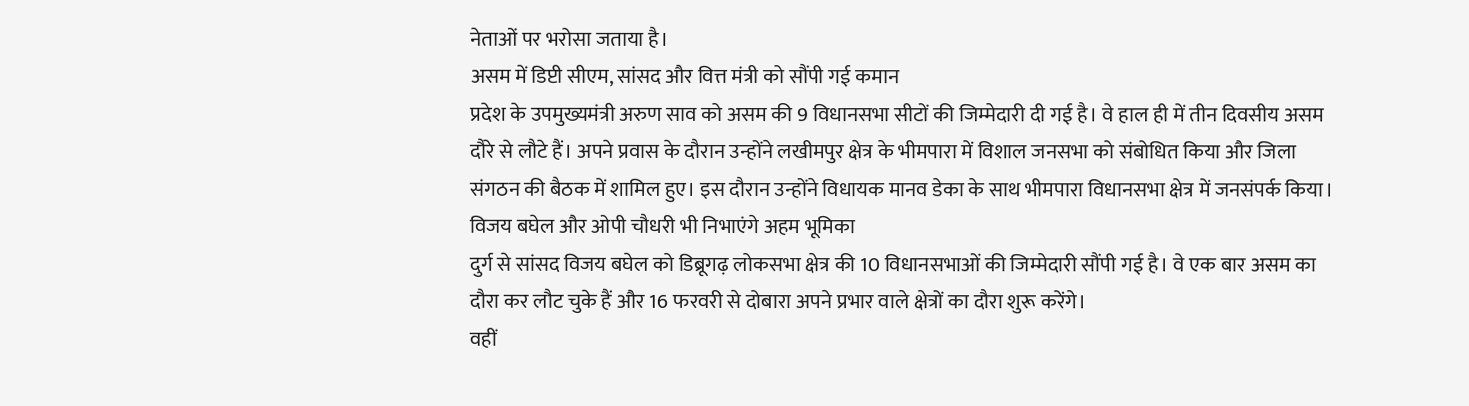नेताओं पर भरोसा जताया है।
असम में डिप्टी सीएम, सांसद और वित्त मंत्री को सौंपी गई कमान
प्रदेश के उपमुख्यमंत्री अरुण साव को असम की 9 विधानसभा सीटों की जिम्मेदारी दी गई है। वे हाल ही में तीन दिवसीय असम दौरे से लौटे हैं। अपने प्रवास के दौरान उन्होंने लखीमपुर क्षेत्र के भीमपारा में विशाल जनसभा को संबोधित किया और जिला संगठन की बैठक में शामिल हुए। इस दौरान उन्होंने विधायक मानव डेका के साथ भीमपारा विधानसभा क्षेत्र में जनसंपर्क किया।
विजय बघेल और ओपी चौधरी भी निभाएंगे अहम भूमिका
दुर्ग से सांसद विजय बघेल को डिब्रूगढ़ लोकसभा क्षेत्र की 10 विधानसभाओं की जिम्मेदारी सौंपी गई है। वे एक बार असम का दौरा कर लौट चुके हैं और 16 फरवरी से दोबारा अपने प्रभार वाले क्षेत्रों का दौरा शुरू करेंगे।
वहीं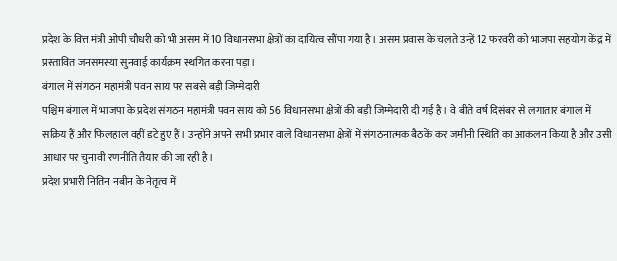प्रदेश के वित्त मंत्री ओपी चौधरी को भी असम में 10 विधानसभा क्षेत्रों का दायित्व सौंपा गया है। असम प्रवास के चलते उन्हें 12 फरवरी को भाजपा सहयोग केंद्र में प्रस्तावित जनसमस्या सुनवाई कार्यक्रम स्थगित करना पड़ा।
बंगाल में संगठन महामंत्री पवन साय पर सबसे बड़ी जिम्मेदारी
पश्चिम बंगाल में भाजपा के प्रदेश संगठन महामंत्री पवन साय को 56 विधानसभा क्षेत्रों की बड़ी जिम्मेदारी दी गई है। वे बीते वर्ष दिसंबर से लगातार बंगाल में सक्रिय हैं और फिलहाल वहीं डटे हुए हैं। उन्होंने अपने सभी प्रभार वाले विधानसभा क्षेत्रों में संगठनात्मक बैठकें कर जमीनी स्थिति का आकलन किया है और उसी आधार पर चुनावी रणनीति तैयार की जा रही है।
प्रदेश प्रभारी नितिन नबीन के नेतृत्व में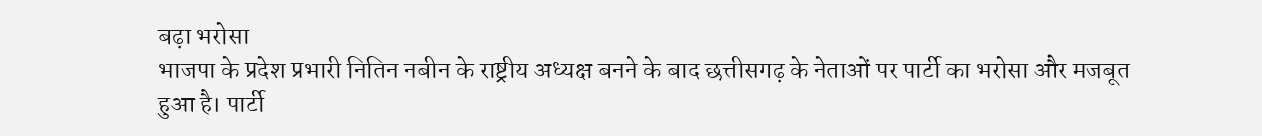बढ़ा भरोसा
भाजपा के प्रदेश प्रभारी नितिन नबीन के राष्ट्रीय अध्यक्ष बनने के बाद छत्तीसगढ़ के नेताओं पर पार्टी का भरोसा और मजबूत हुआ है। पार्टी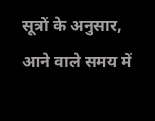सूत्रों के अनुसार, आने वाले समय में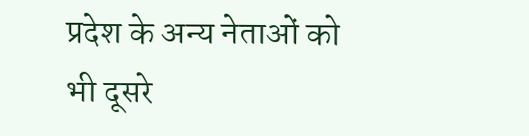प्रदेश के अन्य नेताओं को भी दूसरे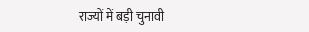राज्यों में बड़ी चुनावी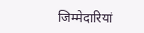जिम्मेदारियां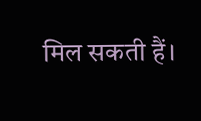मिल सकती हैं।